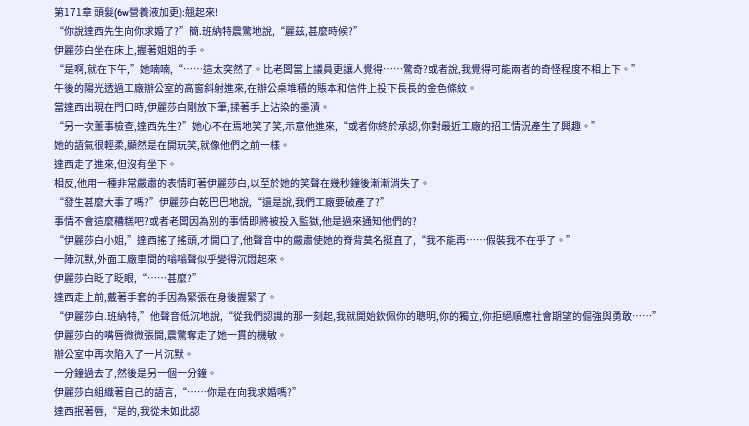第171章 頭髮(6w營養液加更):翹起來!
“你說達西先生向你求婚了?”簡.班納特震驚地說,“麗茲,甚麼時候?”
伊麗莎白坐在床上,握著姐姐的手。
“是啊,就在下午,”她喃喃,“……這太突然了。比老闆當上議員更讓人覺得……驚奇?或者說,我覺得可能兩者的奇怪程度不相上下。”
午後的陽光透過工廠辦公室的高窗斜射進來,在辦公桌堆積的賬本和信件上投下長長的金色條紋。
當達西出現在門口時,伊麗莎白剛放下筆,揉著手上沾染的墨漬。
“另一次董事檢查,達西先生?”她心不在焉地笑了笑,示意他進來,“或者你終於承認,你對最近工廠的招工情況產生了興趣。”
她的語氣很輕柔,顯然是在開玩笑,就像他們之前一樣。
達西走了進來,但沒有坐下。
相反,他用一種非常嚴肅的表情盯著伊麗莎白,以至於她的笑聲在幾秒鐘後漸漸消失了。
“發生甚麼大事了嗎?”伊麗莎白乾巴巴地說,“還是說,我們工廠要破產了?”
事情不會這麼糟糕吧?或者老闆因為別的事情即將被投入監獄,他是過來通知他們的?
“伊麗莎白小姐,”達西搖了搖頭,才開口了,他聲音中的嚴肅使她的脊背莫名挺直了,“我不能再……假裝我不在乎了。”
一陣沉默,外面工廠車間的嗡嗡聲似乎變得沉悶起來。
伊麗莎白眨了眨眼,“……甚麼?”
達西走上前,戴著手套的手因為緊張在身後握緊了。
“伊麗莎白.班納特,”他聲音低沉地說,“從我們認識的那一刻起,我就開始欽佩你的聰明,你的獨立,你拒絕順應社會期望的倔強與勇敢……”
伊麗莎白的嘴唇微微張開,震驚奪走了她一貫的機敏。
辦公室中再次陷入了一片沉默。
一分鐘過去了,然後是另一個一分鐘。
伊麗莎白組織著自己的語言,“……你是在向我求婚嗎?”
達西抿著唇,“是的,我從未如此認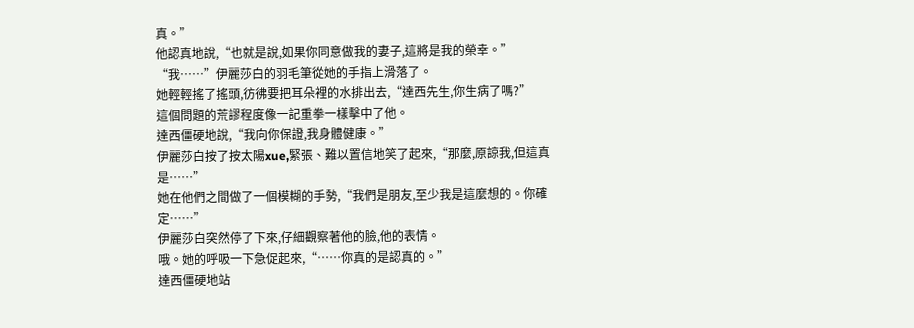真。”
他認真地說,“也就是說,如果你同意做我的妻子,這將是我的榮幸。”
“我……”伊麗莎白的羽毛筆從她的手指上滑落了。
她輕輕搖了搖頭,彷彿要把耳朵裡的水排出去,“達西先生,你生病了嗎?”
這個問題的荒謬程度像一記重拳一樣擊中了他。
達西僵硬地說,“我向你保證,我身體健康。”
伊麗莎白按了按太陽xue,緊張、難以置信地笑了起來,“那麼,原諒我,但這真是……”
她在他們之間做了一個模糊的手勢,“我們是朋友,至少我是這麼想的。你確定……”
伊麗莎白突然停了下來,仔細觀察著他的臉,他的表情。
哦。她的呼吸一下急促起來,“……你真的是認真的。”
達西僵硬地站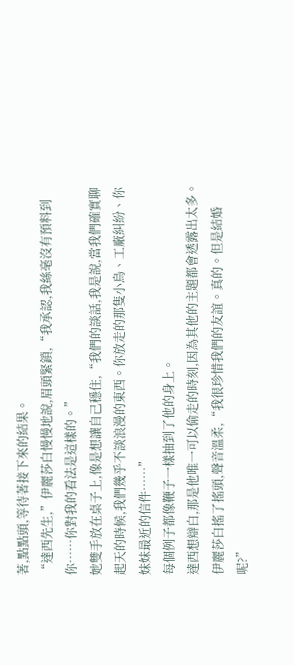著,點點頭,等待著接下來的結果。
“達西先生,”伊麗莎白慢慢地說,眉頭緊鎖,“我承認,我絲毫沒有預料到你……你對我的看法是這樣的。”
她雙手放在桌子上,像是想讓自己穩住,“我們的談話,我是說,當我們確實聊起天的時候,我們幾乎不談浪漫的東西。你放走的那隻小鳥、工廠糾紛、你妹妹最近的信件……”
每個例子都像鞭子一樣抽到了他的身上。
達西想辯白,那是他唯一可以偷走的時刻,因為其他的主題都會透露出太多。
伊麗莎白搖了搖頭,聲音溫柔,“我很珍惜我們的友誼。真的。但是結婚呢?”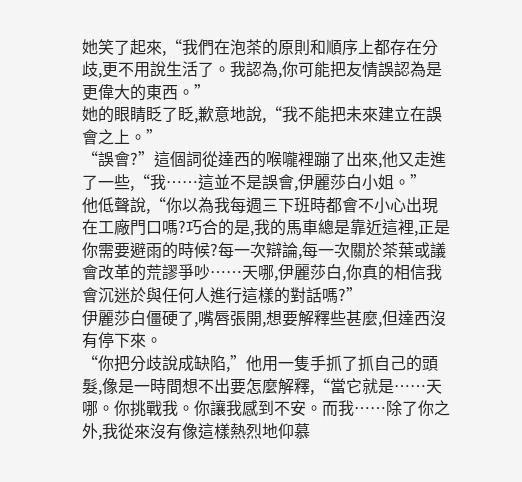她笑了起來,“我們在泡茶的原則和順序上都存在分歧,更不用說生活了。我認為,你可能把友情誤認為是更偉大的東西。”
她的眼睛眨了眨,歉意地說,“我不能把未來建立在誤會之上。”
“誤會?”這個詞從達西的喉嚨裡蹦了出來,他又走進了一些,“我……這並不是誤會,伊麗莎白小姐。”
他低聲說,“你以為我每週三下班時都會不小心出現在工廠門口嗎?巧合的是,我的馬車總是靠近這裡,正是你需要避雨的時候?每一次辯論,每一次關於茶葉或議會改革的荒謬爭吵……天哪,伊麗莎白,你真的相信我會沉迷於與任何人進行這樣的對話嗎?”
伊麗莎白僵硬了,嘴唇張開,想要解釋些甚麼,但達西沒有停下來。
“你把分歧說成缺陷,”他用一隻手抓了抓自己的頭髮,像是一時間想不出要怎麼解釋,“當它就是……天哪。你挑戰我。你讓我感到不安。而我……除了你之外,我從來沒有像這樣熱烈地仰慕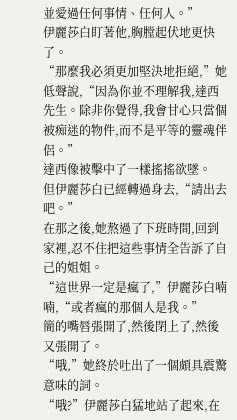並愛過任何事情、任何人。”
伊麗莎白盯著他,胸膛起伏地更快了。
“那麼我必須更加堅決地拒絕,”她低聲說,“因為你並不理解我,達西先生。除非你覺得,我會甘心只當個被痴迷的物件,而不是平等的靈魂伴侶。”
達西像被擊中了一樣搖搖欲墜。
但伊麗莎白已經轉過身去,“請出去吧。”
在那之後,她熬過了下班時間,回到家裡,忍不住把這些事情全告訴了自己的姐姐。
“這世界一定是瘋了,”伊麗莎白喃喃,“或者瘋的那個人是我。”
簡的嘴唇張開了,然後閉上了,然後又張開了。
“哦,”她終於吐出了一個頗具震驚意味的詞。
“哦?”伊麗莎白猛地站了起來,在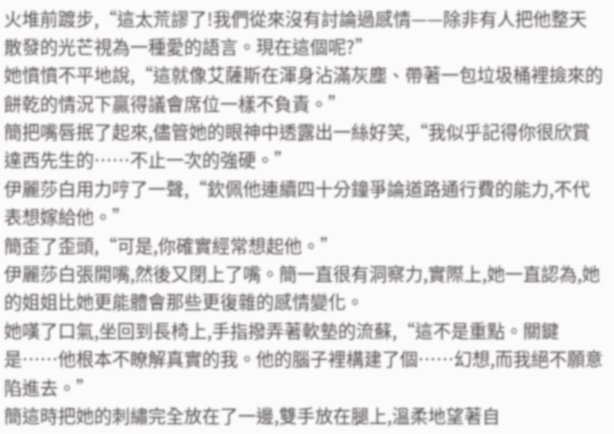火堆前踱步,“這太荒謬了!我們從來沒有討論過感情——除非有人把他整天散發的光芒視為一種愛的語言。現在這個呢?”
她憤憤不平地說,“這就像艾薩斯在渾身沾滿灰塵、帶著一包垃圾桶裡撿來的餅乾的情況下贏得議會席位一樣不負責。”
簡把嘴唇抿了起來,儘管她的眼神中透露出一絲好笑,“我似乎記得你很欣賞達西先生的……不止一次的強硬。”
伊麗莎白用力哼了一聲,“欽佩他連續四十分鐘爭論道路通行費的能力,不代表想嫁給他。”
簡歪了歪頭,“可是,你確實經常想起他。”
伊麗莎白張開嘴,然後又閉上了嘴。簡一直很有洞察力,實際上,她一直認為,她的姐姐比她更能體會那些更復雜的感情變化。
她嘆了口氣,坐回到長椅上,手指撥弄著軟墊的流蘇,“這不是重點。關鍵是……他根本不瞭解真實的我。他的腦子裡構建了個……幻想,而我絕不願意陷進去。”
簡這時把她的刺繡完全放在了一邊,雙手放在腿上,溫柔地望著自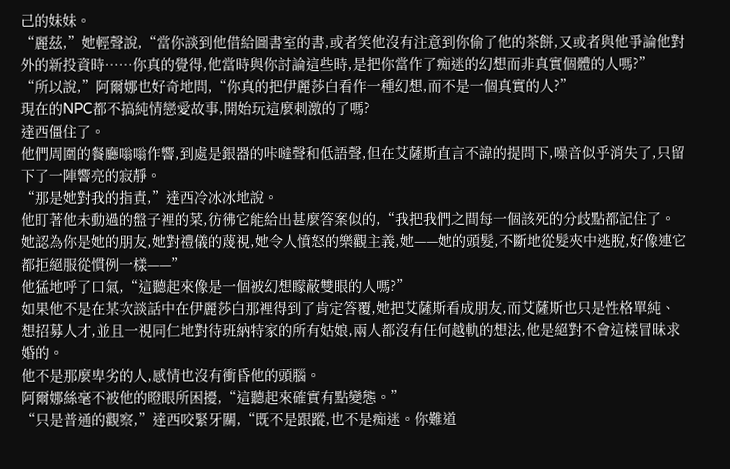己的妹妹。
“麗茲,”她輕聲說,“當你談到他借給圖書室的書,或者笑他沒有注意到你偷了他的茶餅,又或者與他爭論他對外的新投資時……你真的覺得,他當時與你討論這些時,是把你當作了痴迷的幻想而非真實個體的人嗎?”
“所以說,”阿爾娜也好奇地問,“你真的把伊麗莎白看作一種幻想,而不是一個真實的人?”
現在的NPC都不搞純情戀愛故事,開始玩這麼刺激的了嗎?
達西僵住了。
他們周圍的餐廳嗡嗡作響,到處是銀器的咔噠聲和低語聲,但在艾薩斯直言不諱的提問下,噪音似乎消失了,只留下了一陣響亮的寂靜。
“那是她對我的指責,”達西冷冰冰地說。
他盯著他未動過的盤子裡的菜,彷彿它能給出甚麼答案似的,“我把我們之間每一個該死的分歧點都記住了。她認為你是她的朋友,她對禮儀的蔑視,她令人憤怒的樂觀主義,她——她的頭髮,不斷地從髮夾中逃脫,好像連它都拒絕服從慣例一樣——”
他猛地呼了口氣,“這聽起來像是一個被幻想矇蔽雙眼的人嗎?”
如果他不是在某次談話中在伊麗莎白那裡得到了肯定答覆,她把艾薩斯看成朋友,而艾薩斯也只是性格單純、想招募人才,並且一視同仁地對待班納特家的所有姑娘,兩人都沒有任何越軌的想法,他是絕對不會這樣冒昧求婚的。
他不是那麼卑劣的人,感情也沒有衝昏他的頭腦。
阿爾娜絲毫不被他的瞪眼所困擾,“這聽起來確實有點變態。”
“只是普通的觀察,”達西咬緊牙關,“既不是跟蹤,也不是痴迷。你難道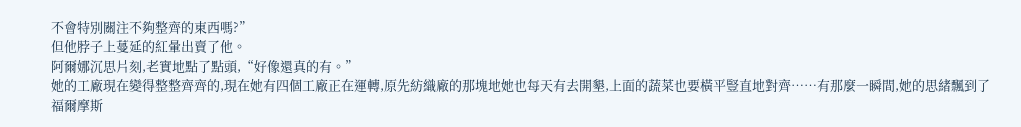不會特別關注不夠整齊的東西嗎?”
但他脖子上蔓延的紅暈出賣了他。
阿爾娜沉思片刻,老實地點了點頭,“好像還真的有。”
她的工廠現在變得整整齊齊的,現在她有四個工廠正在運轉,原先紡織廠的那塊地她也每天有去開墾,上面的蔬菜也要橫平豎直地對齊……有那麼一瞬間,她的思緒飄到了福爾摩斯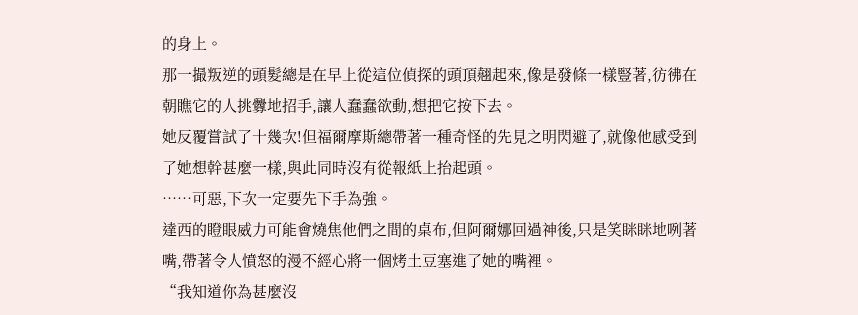的身上。
那一撮叛逆的頭髮總是在早上從這位偵探的頭頂翹起來,像是發條一樣豎著,彷彿在朝瞧它的人挑釁地招手,讓人蠢蠢欲動,想把它按下去。
她反覆嘗試了十幾次!但福爾摩斯總帶著一種奇怪的先見之明閃避了,就像他感受到了她想幹甚麼一樣,與此同時沒有從報紙上抬起頭。
……可惡,下次一定要先下手為強。
達西的瞪眼威力可能會燒焦他們之間的桌布,但阿爾娜回過神後,只是笑眯眯地咧著嘴,帶著令人憤怒的漫不經心將一個烤土豆塞進了她的嘴裡。
“我知道你為甚麼沒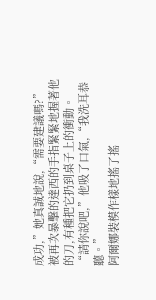成功,”她真誠地說,“需要建議嗎?”
被再次暴擊的達西的手指緊緊地握著他的刀,有種把它扔到桌子上的衝動。
“請你說吧,”他吸了口氣,“我洗耳恭聽。”
阿爾娜裝模作樣地搖了搖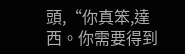頭,“你真笨,達西。你需要得到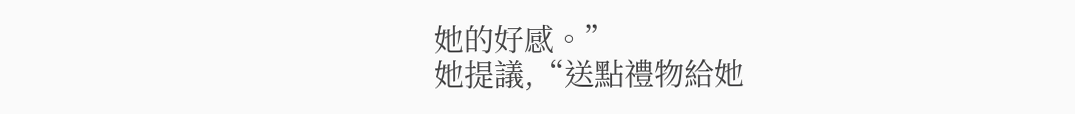她的好感。”
她提議,“送點禮物給她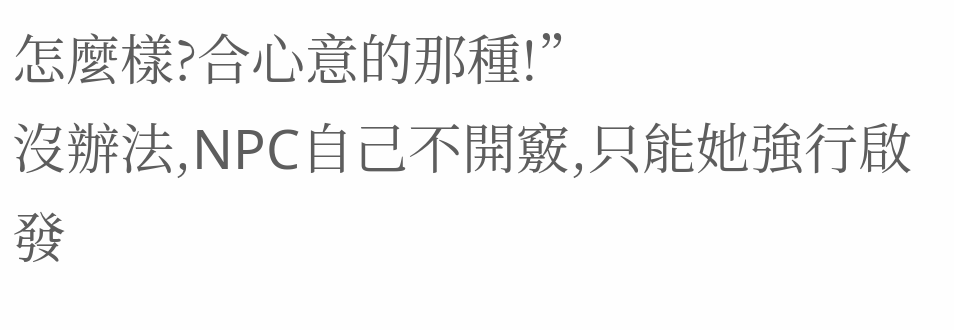怎麼樣?合心意的那種!”
沒辦法,NPC自己不開竅,只能她強行啟發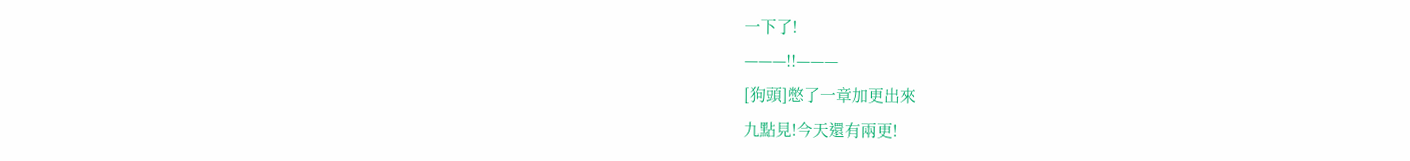一下了!
———!!———
[狗頭]憋了一章加更出來
九點見!今天還有兩更!